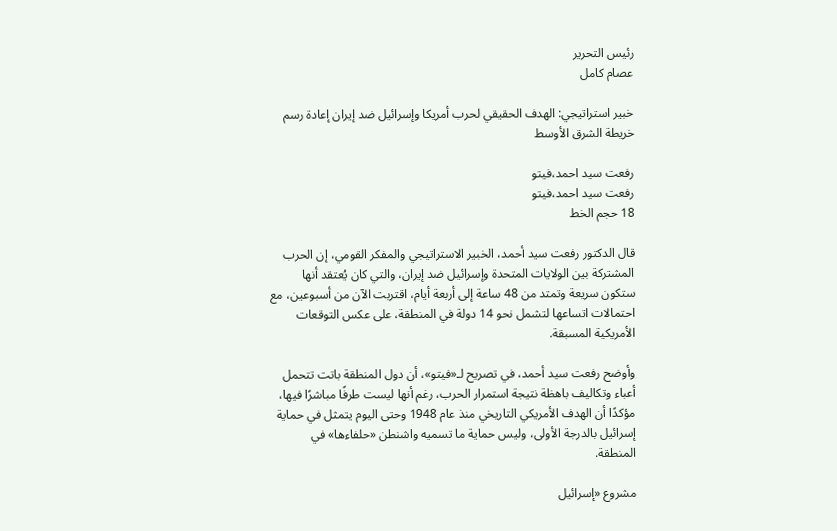رئيس التحرير
عصام كامل

خبير استراتيجي: الهدف الحقيقي لحرب أمريكا وإسرائيل ضد إيران إعادة رسم خريطة الشرق الأوسط

رفعت سيد احمد،فيتو
رفعت سيد احمد،فيتو
18 حجم الخط

قال الدكتور رفعت سيد أحمد، الخبير الاستراتيجي والمفكر القومي، إن الحرب المشتركة بين الولايات المتحدة وإسرائيل ضد إيران، والتي كان يُعتقد أنها ستكون سريعة وتمتد من 48 ساعة إلى أربعة أيام، اقتربت الآن من أسبوعين، مع احتمالات اتساعها لتشمل نحو 14 دولة في المنطقة، على عكس التوقعات الأمريكية المسبقة.

وأوضح رفعت سيد أحمد، في تصريح لـ«فيتو»، أن دول المنطقة باتت تتحمل أعباء وتكاليف باهظة نتيجة استمرار الحرب، رغم أنها ليست طرفًا مباشرًا فيها، مؤكدًا أن الهدف الأمريكي التاريخي منذ عام 1948 وحتى اليوم يتمثل في حماية إسرائيل بالدرجة الأولى، وليس حماية ما تسميه واشنطن «حلفاءها» في المنطقة.

مشروع «إسرائيل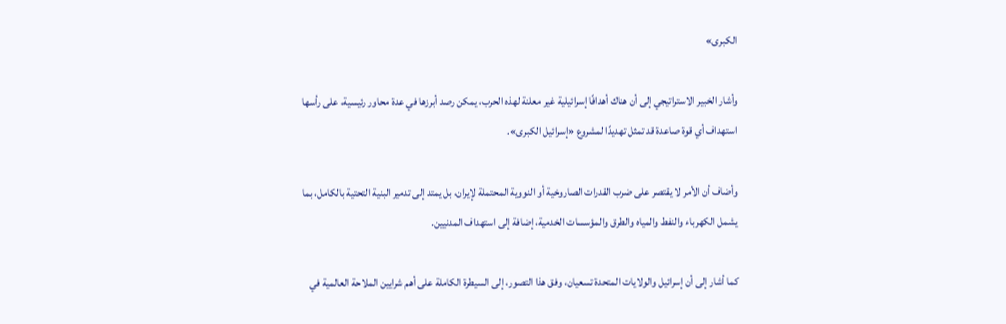الكبرى»

وأشار الخبير الاستراتيجي إلى أن هناك أهدافًا إسرائيلية غير معلنة لهذه الحرب، يمكن رصد أبرزها في عدة محاور رئيسية، على رأسها استهداف أي قوة صاعدة قد تمثل تهديدًا لمشروع «إسرائيل الكبرى».

وأضاف أن الأمر لا يقتصر على ضرب القدرات الصاروخية أو النووية المحتملة لإيران، بل يمتد إلى تدمير البنية التحتية بالكامل، بما يشمل الكهرباء والنفط والمياه والطرق والمؤسسات الخدمية، إضافة إلى استهداف المدنيين.

كما أشار إلى أن إسرائيل والولايات المتحدة تسعيان، وفق هذا التصور، إلى السيطرة الكاملة على أهم شرايين الملاحة العالمية في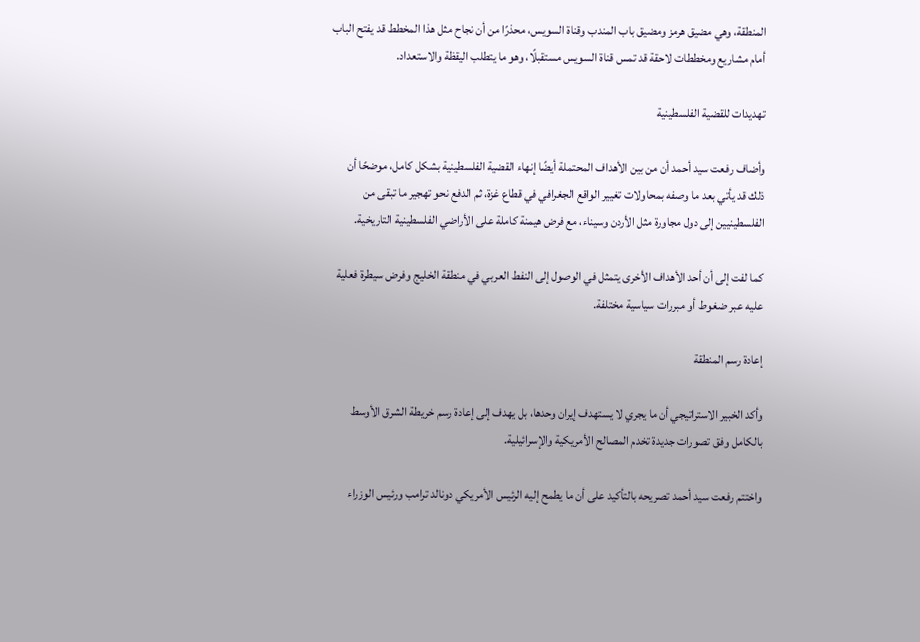المنطقة، وهي مضيق هرمز ومضيق باب المندب وقناة السويس، محذرًا من أن نجاح مثل هذا المخطط قد يفتح الباب أمام مشاريع ومخططات لاحقة قد تمس قناة السويس مستقبلًا، وهو ما يتطلب اليقظة والاستعداد.

تهديدات للقضية الفلسطينية

وأضاف رفعت سيد أحمد أن من بين الأهداف المحتملة أيضًا إنهاء القضية الفلسطينية بشكل كامل، موضحًا أن ذلك قد يأتي بعد ما وصفه بمحاولات تغيير الواقع الجغرافي في قطاع غزة، ثم الدفع نحو تهجير ما تبقى من الفلسطينيين إلى دول مجاورة مثل الأردن وسيناء، مع فرض هيمنة كاملة على الأراضي الفلسطينية التاريخية.

كما لفت إلى أن أحد الأهداف الأخرى يتمثل في الوصول إلى النفط العربي في منطقة الخليج وفرض سيطرة فعلية عليه عبر ضغوط أو مبررات سياسية مختلفة.

إعادة رسم المنطقة

وأكد الخبير الاستراتيجي أن ما يجري لا يستهدف إيران وحدها، بل يهدف إلى إعادة رسم خريطة الشرق الأوسط بالكامل وفق تصورات جديدة تخدم المصالح الأمريكية والإسرائيلية.

واختتم رفعت سيد أحمد تصريحه بالتأكيد على أن ما يطمح إليه الرئيس الأمريكي دونالد ترامب ورئيس الوزراء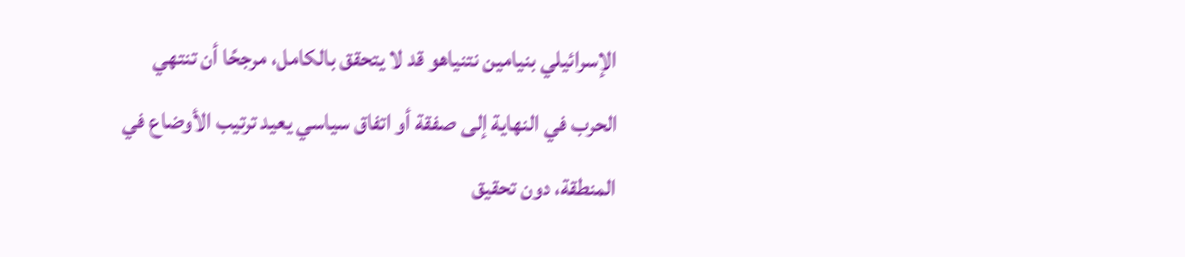الإسرائيلي بنيامين نتنياهو قد لا يتحقق بالكامل، مرجحًا أن تنتهي الحرب في النهاية إلى صفقة أو اتفاق سياسي يعيد ترتيب الأوضاع في المنطقة، دون تحقيق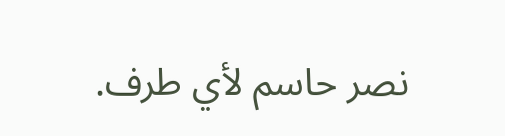نصر حاسم لأي طرف.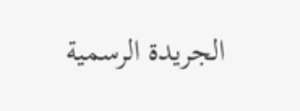الجريدة الرسمية